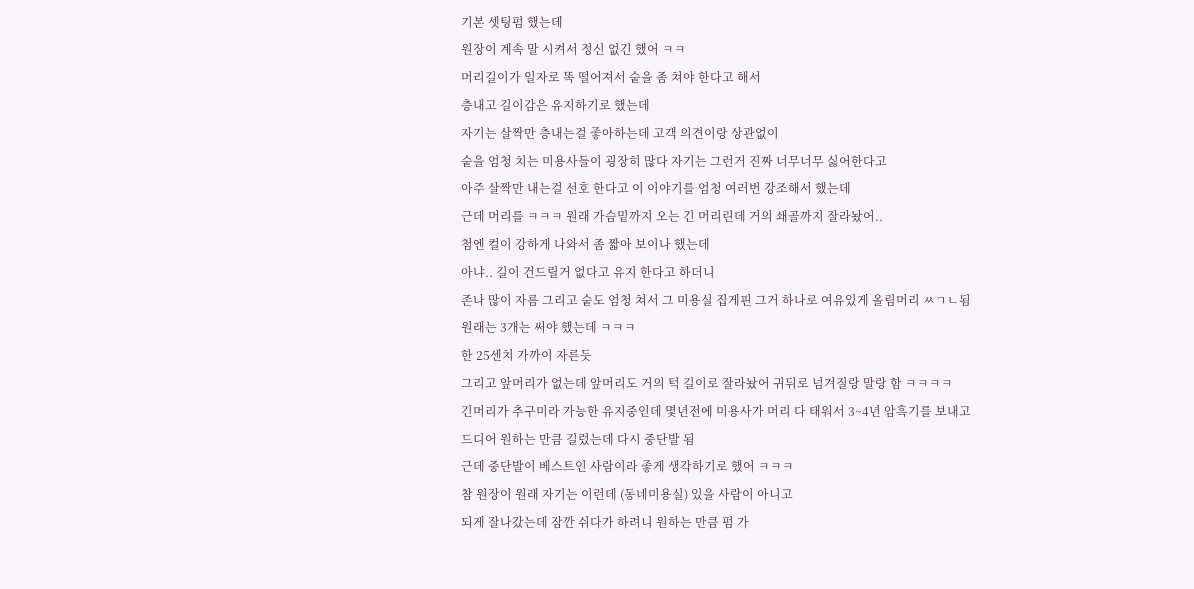기본 셋팅펌 했는데
원장이 계속 말 시켜서 정신 없긴 했어 ㅋㅋ
머리길이가 일자로 똑 떨어져서 숱을 좀 쳐야 한다고 해서
층내고 길이감은 유지하기로 했는데
자기는 살짝만 층내는걸 좋아하는데 고객 의견이랑 상관없이
숱을 엄청 치는 미용사들이 굉장히 많다 자기는 그런거 진짜 너무너무 싫어한다고
아주 살짝만 내는걸 선호 한다고 이 이야기를 엄청 여러번 강조해서 했는데
근데 머리를 ㅋㅋㅋ 원래 가슴밑까지 오는 긴 머리린데 거의 쇄골까지 잘라놨어..
첨엔 컬이 강하게 나와서 좀 짧아 보이나 했는데
아냐.. 길이 건드릴거 없다고 유지 한다고 하더니
존나 많이 자름 그리고 숱도 엄청 쳐서 그 미용실 집게핀 그거 하나로 여유있게 올림머리 ㅆㄱㄴ됨
원래는 3개는 써야 했는데 ㅋㅋㅋ
한 25센치 가까이 자른듯
그리고 앞머리가 없는데 앞머리도 거의 턱 길이로 잘라놨어 귀뒤로 넘겨질랑 말랑 함 ㅋㅋㅋㅋ
긴머리가 추구미라 가능한 유지중인데 몇년전에 미용사가 머리 다 태워서 3~4년 암흑기를 보내고
드디어 원하는 만큼 길렀는데 다시 중단발 됨
근데 중단발이 베스트인 사람이라 좋게 생각하기로 했어 ㅋㅋㅋ
참 원장이 원래 자기는 이런데 (동네미용실) 있을 사람이 아니고
되게 잘나갔는데 잠깐 쉬다가 하려니 원하는 만큼 펌 가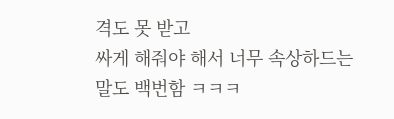격도 못 받고
싸게 해줘야 해서 너무 속상하드는 말도 백번함 ㅋㅋㅋ